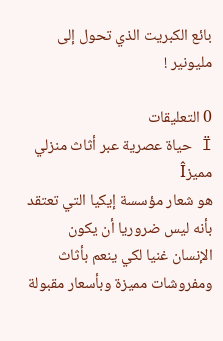بائع الكبريت الذي تحول إلى مليونير !

0 التعليقات
Ï حياة عصرية عبر أثاث منزلي مميزÎ
هو شعار مؤسسة إيكيا التي تعتقد بأنه ليس ضروريا أن يكون الإنسان غنيا لكي ينعم بأثاث ومفروشات مميزة وبأسعار مقبولة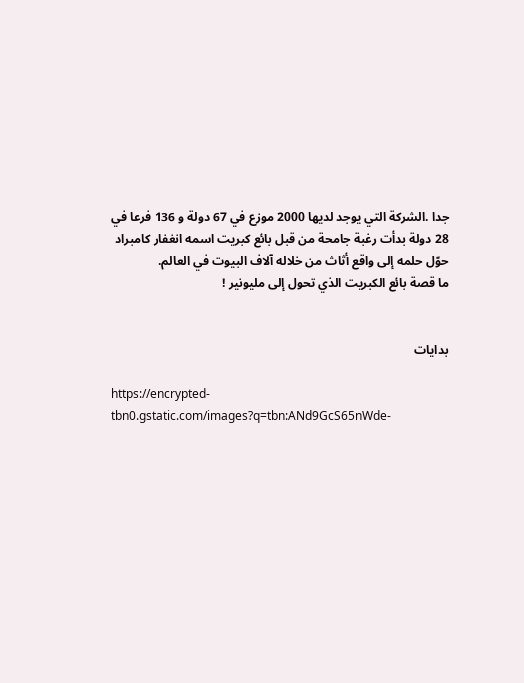جدا .الشركة التي يوجد لديها 2000 موزع في 67 دولة و 136 فرعا في 28 دولة بدأت رغبة جامحة من قبل بائع كبريت اسمه انغفار كامبراد حوّل حلمه إلى واقع أثاث من خلاله آلاف البيوت في العالم.
ما قصة بائع الكبريت الذي تحول إلى مليونير !


بدايات

https://encrypted-tbn0.gstatic.com/images?q=tbn:ANd9GcS65nWde-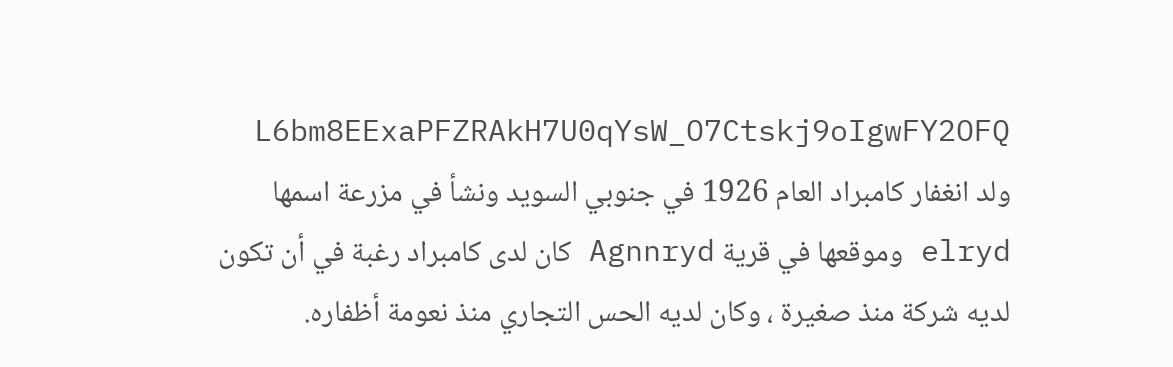L6bm8EExaPFZRAkH7U0qYsW_O7Ctskj9oIgwFY2OFQ ولد انغفار كامبراد العام 1926 في جنوبي السويد ونشأ في مزرعة اسمها elryd وموقعها في قرية Agnnryd كان لدى كامبراد رغبة في أن تكون لديه شركة منذ صغيرة ، وكان لديه الحس التجاري منذ نعومة أظفاره.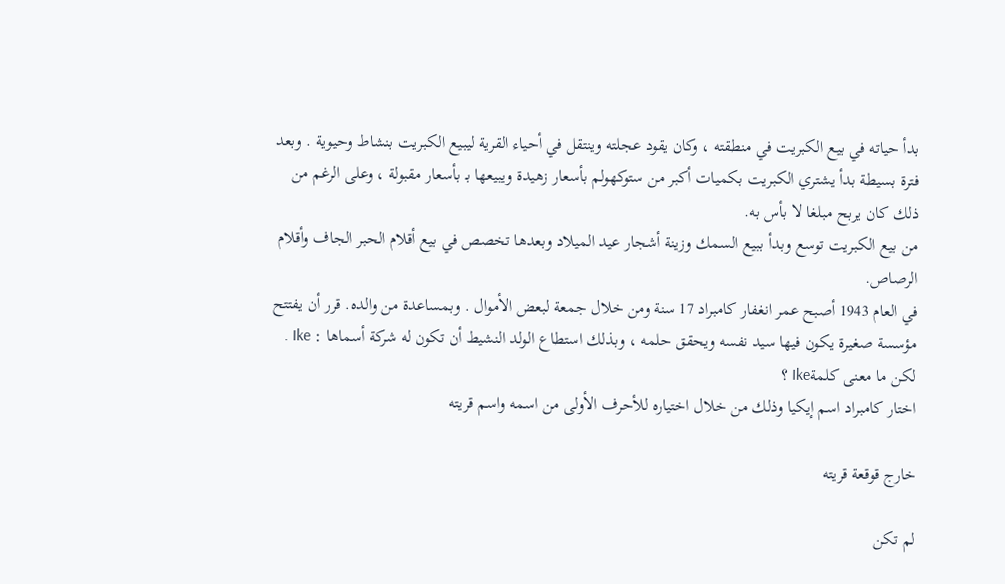بدأ حياته في بيع الكبريت في منطقته ، وكان يقود عجلته وينتقل في أحياء القرية ليبيع الكبريت بنشاط وحيوية . وبعد فترة بسيطة بدأ يشتري الكبريت بكميات أكبر من ستوكهولم بأسعار زهيدة ويبيعها بـ بأسعار مقبولة ، وعلى الرغم من ذلك كان يربح مبلغا لا بأس به.
من بيع الكبريت توسع وبدأ ببيع السمك وزينة أشجار عيد الميلاد وبعدها تخصص في بيع أقلام الحبر الجاف وأقلام الرصاص.
في العام 1943 أصبح عمر انغفار كامبراد 17 سنة ومن خلال جمعة لبعض الأموال . وبمساعدة من والده. قرر أن يفتتح مؤسسة صغيرة يكون فيها سيد نفسه ويحقق حلمه ، وبذلك استطاع الولد النشيط أن تكون له شركة أسماها : Ike . لكن ما معنى كلمةIke ؟
اختار كامبراد اسم إيكيا وذلك من خلال اختياره للأحرف الأولى من اسمه واسم قريته

خارج قوقعة قريته

لم تكن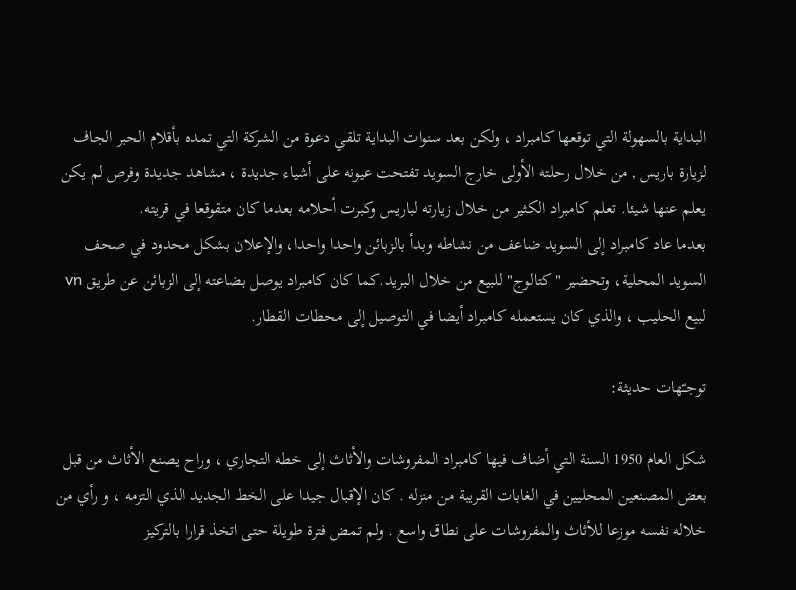البداية بالسهولة التي توقعها كامبراد ، ولكن بعد سنوات البداية تلقي دعوة من الشركة التي تمده بأقلام الحبر الجاف لزيارة باريس , من خلال رحلته الأولى خارج السويد تفتحت عيونه على أشياء جديدة ، مشاهد جديدة وفرص لم يكن يعلم عنها شيئا. تعلم كامبراد الكثير من خلال زيارته لباريس وكبرت أحلامه بعدما كان متقوقعا في قريته.
بعدما عاد كامبراد إلى السويد ضاعف من نشاطه وبدأ بالزبائن واحدا واحدا، والإعلان بشكل محدود في صحف السويد المحلية، وتحضير " كتالوج" للبيع من خلال البريد.كما كان كامبراد يوصل بضاعته إلى الزبائن عن طريق vn لبيع الحليب ، والذي كان يستعمله كامبراد أيضا في التوصيل إلى محطات القطار.

توجـّهات حديثة:

شكل العام 1950 السنة التي أضاف فيها كامبراد المفروشات والأثاث إلى خطه التجاري ، وراح يصنع الأثاث من قبل بعض المصنعين المحليين في الغابات القريبة من منزله . كان الإقبال جيدا على الخط الجديد الذي التزمه ، و رأي من خلاله نفسه موزعا للأثاث والمفروشات على نطاق واسع . ولم تمض فترة طويلة حتى اتخذ قرارا بالتركيز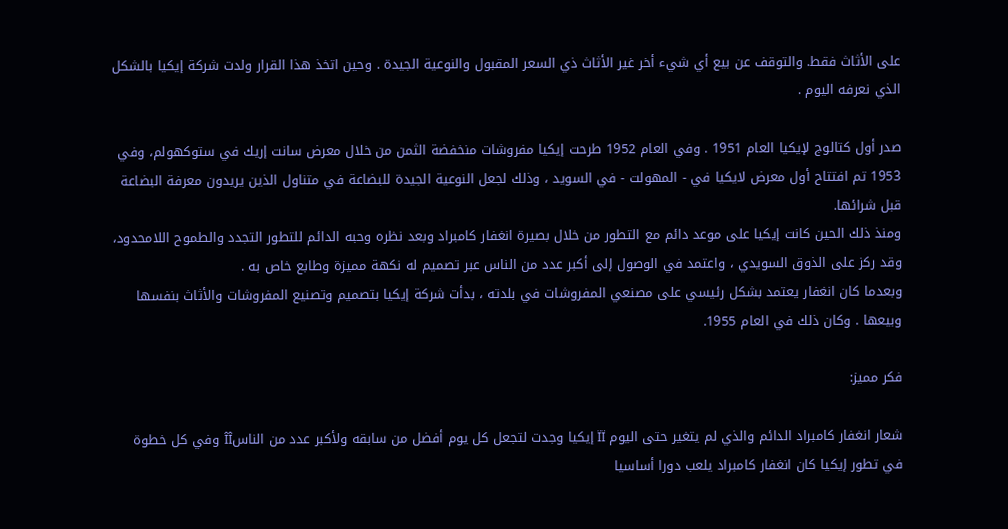على الأثاث فقط. والتوقف عن بيع أي شيء أخر غير الأثاث ذي السعر المقبول والنوعية الجيدة . وحين اتخذ هذا القرار ولدت شركة إيكيا بالشكل الذي نعرفه اليوم .

صدر أول كتالوج لإيكيا العام 1951 . وفي العام 1952 طرحت إيكيا مفروشات منخفضة الثمن من خلال معرض سانت إريك في ستوكهولم، وفي 1953 تم افتتاح أول معرض لايكيا في - المهولت - في السويد ، وذلك لجعل النوعية الجيدة للبضاعة في متناول الذين يريدون معرفة البضاعة قبل شرائها.
ومنذ ذلك الحين كانت إيكيا على موعد دائم مع التطور من خلال بصيرة انغفار كامبراد وبعد نظره وحبه الدائم للتطور التجدد والطموح اللامحدود، وقد ركز على الذوق السويدي ، واعتمد في الوصول إلى أكبر عدد من الناس عبر تصميم له نكهة مميزة وطابع خاص به .
وبعدما كان انغفار يعتمد بشكل رئيسي على مصنعي المفروشات في بلدته ، بدأت شركة إيكيا بتصميم وتصنيع المفروشات والأثاث بنفسها وبيعها . وكان ذلك في العام 1955.

فكر مميز:

شعار انغفار كامبراد الدائم والذي لم يتغير حتى اليوم ÏÏ إيكيا وجدت لتجعل كل يوم أفضل من سابقه ولأكبر عدد من الناسÎÎ وفي كل خطوة في تطور إيكيا كان انغفار كامبراد يلعب دورا أساسيا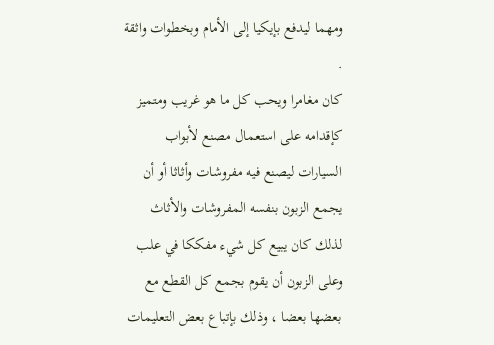ومهما ليدفع بإيكيا إلى الأمام وبخطوات واثقة .
كان مغامرا ويحب كل ما هو غريب ومتميز كإقدامه على استعمال مصنع لأبواب السيارات ليصنع فيه مفروشات وأثاثا أو أن يجمع الزبون بنفسه المفروشات والأثاث لذلك كان يبيع كل شيء مفككا في علب وعلى الزبون أن يقوم بجمع كل القطع مع بعضها بعضا ، وذلك بإتباع بعض التعليمات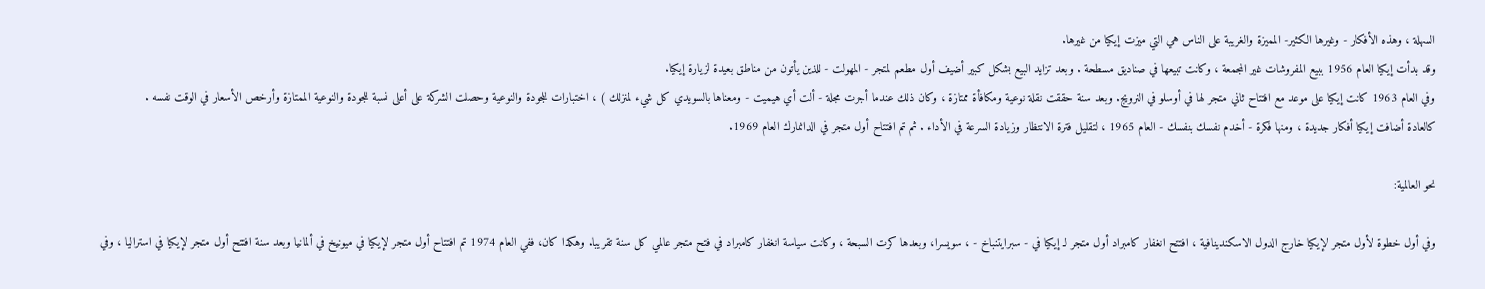السهلة ، وهذه الأفكار - وغيرها الكثير- المميزة والغريبة على الناس هي التي ميزت إيكيا من غيرها.
وقد بدأت إيكيا العام 1956 ببيع المفروشات غير المجمعة ، وكانت تبيعها في صناديق مسطحة . وبعد تزايد البيع بشكل كبير أضيف أول مطعم لمتجر - المهولت - للذين يأتون من مناطق بعيدة لزيارة إيكيا.
وفي العام 1963 كانت إيكيا على موعد مع افتتاح ثاني متجر لها في أوسلو في النرويج. وبعد سنة حققت نقلة نوعية ومكافأة ممتازة ، وكان ذلك عندما أجرت مجلة - ألت أي هيميت - ومعناها بالسويدي كل شيء لمنزلك ) ، اختبارات للجودة والنوعية وحصلت الشركة على أعلى نسبة للجودة والنوعية الممتازة وأرخص الأسعار في الوقت نفسه .
كالعادة أضافت إيكيا أفكار جديدة ، ومنها فكرة - أخدم نفسك بنفسك - العام 1965 ، لتقليل فترة الانتظار وزيادة السرعة في الأداء . ثم تم افتتاح أول متجر في الدانمارك العام 1969.

نحو العالمية:

وفي أول خطوة لأول متجر لإيكيا خارج الدول الاسكندينافية ، افتتح انغفار كامبراد أول متجر لـ إيكيا في - سبرايتنباخ - ، سويسرا، وبعدها كرت السبحة ، وكانت سياسة انغفار كامبراد في فتح متجر عالمي كل سنة تقريبا. وهكذا كان، ففي العام 1974 تم افتتاح أول متجر لإيكيا في ميونيخ في ألمانيا وبعد سنة افتتح أول متجر لإيكيا في استراليا ، وفي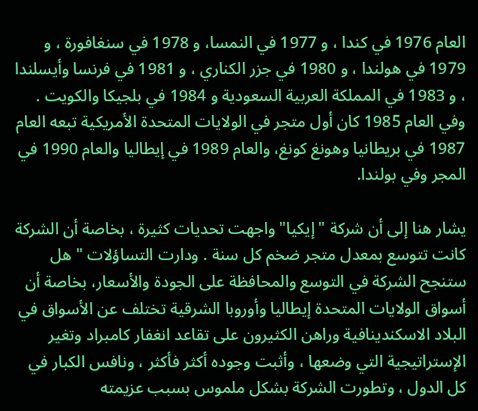العام 1976 في كندا ، و 1977 في النمسا، و 1978 في سنغافورة ، و 1979 في هولندا ، و 1980 في جزر الكناري ، و 1981 في فرنسا وأيسلندا ، و 1983 في المملكة العربية السعودية و 1984 في بلجيكا والكويت . وفي العام 1985 كان أول متجر في الولايات المتحدة الأمريكية تبعه العام 1987 في بريطانيا وهونغ كونغ، والعام 1989 في إيطاليا والعام 1990 في المجر وفي بولندا.

يشار هنا إلى أن شركة "إيكيا" واجهت تحديات كثيرة ، بخاصة أن الشركة كانت تتوسع بمعدل متجر ضخم كل سنة . ودارت التساؤلات " هل ستنجح الشركة في التوسع والمحافظة على الجودة والأسعار، بخاصة أن أسواق الولايات المتحدة إيطاليا وأوروبا الشرقية تختلف عن الأسواق في البلاد الاسكندينافية وراهن الكثيرون على تقاعد انغفار كامبراد وتغير الإستراتيجية التي وضعها ، وأثبت وجوده أكثر فأكثر ، ونافس الكبار في كل الدول ، وتطورت الشركة بشكل ملموس بسبب عزيمته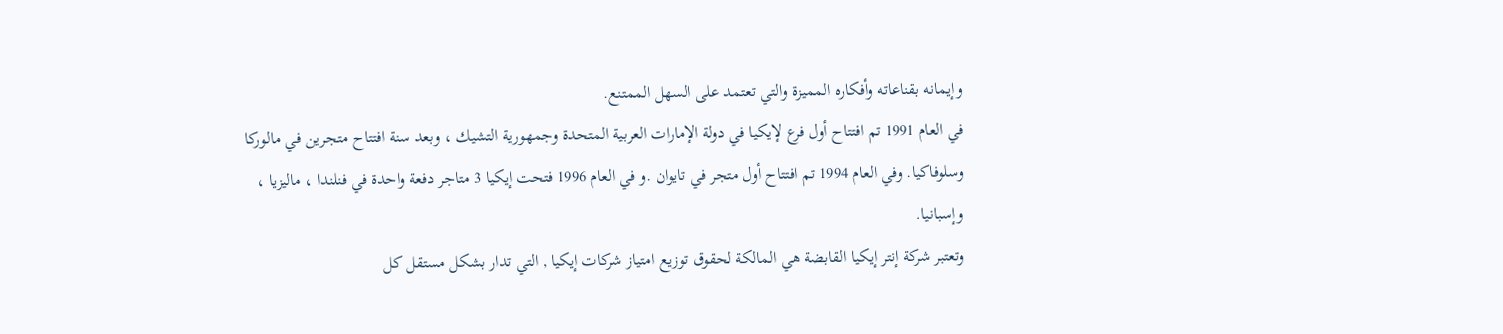وإيمانه بقناعاته وأفكاره المميزة والتي تعتمد على السهل الممتنع.
في العام 1991 تم افتتاح أول فرع لإيكيا في دولة الإمارات العربية المتحدة وجمهورية التشيك ، وبعد سنة افتتاح متجرين في مالوركا وسلوفاكيا. وفي العام 1994 تم افتتاح أول متجر في تايوان .و في العام 1996 فتحت إيكيا 3 متاجر دفعة واحدة في فنلندا ، ماليزيا ، وإسبانيا.
وتعتبر شركة إنتر إيكيا القابضة هي المالكة لحقوق توزيع امتياز شركات إيكيا , التي تدار بشكل مستقل كل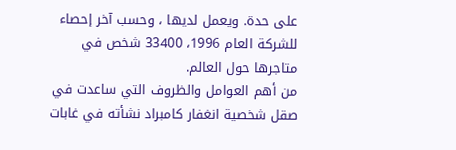على حدة. ويعمل لديها ، وحسب آخر إحصاء للشركة العام 1996، 33400 شخص في متاجرها حول العالم.
من أهم العوامل والظروف التي ساعدت في صقل شخصية انغفار كامبراد نشأته في غابات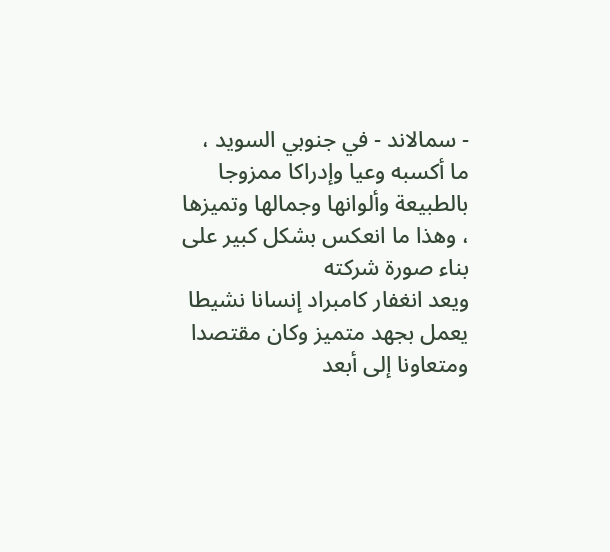- سمالاند - في جنوبي السويد ، ما أكسبه وعيا وإدراكا ممزوجا بالطبيعة وألوانها وجمالها وتميزها ، وهذا ما انعكس بشكل كبير على بناء صورة شركته
ويعد انغفار كامبراد إنسانا نشيطا يعمل بجهد متميز وكان مقتصدا ومتعاونا إلى أبعد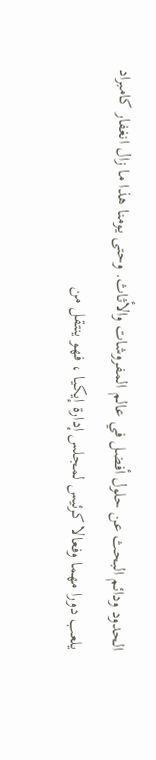الحدود ودائم البحث عن حلول أفضل في عالم المفروشات والأثاث. وحتى يومنا هذا ما زال انغفار كامبراد يلعب دورا مهما وفعالا كرئيس لمجلس إدارة إيكيا ، فهو ينتقل من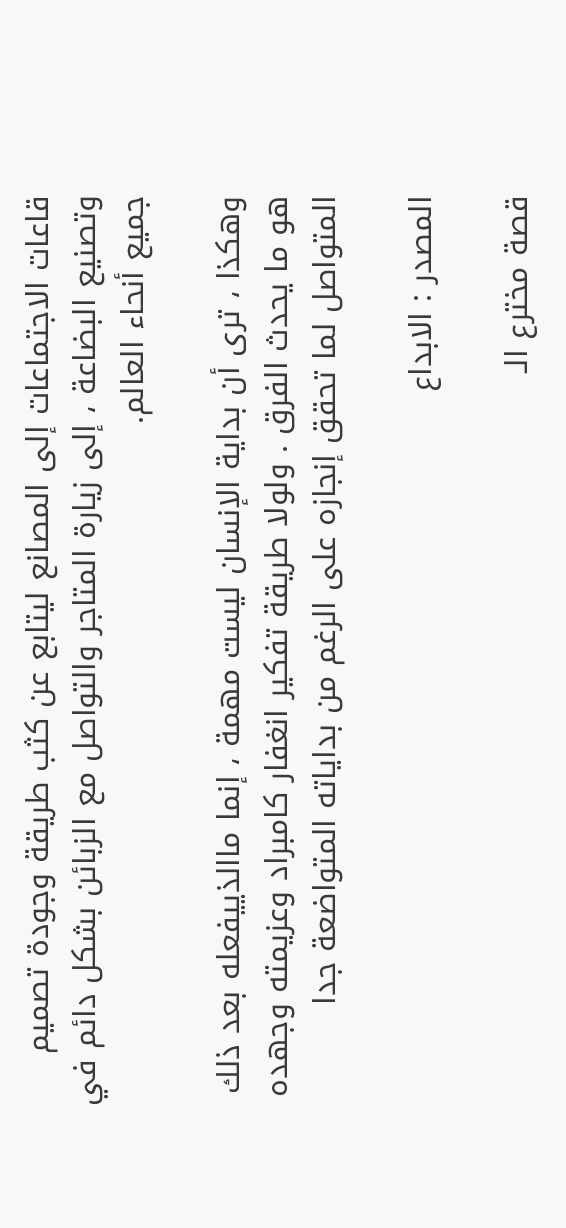قاعات الاجتماعات إلى المصانع ليتابع عن كثب طريقة وجودة تصميم وتصنيع البضاعة ، إلى زيارة المتاجر والتواصل مع الزبائن بشكل دائم في جميع أنحاء العالم.

وهكذا ، ترى أن بداية الإنسان ليست مهمة ، إنما ماالذييفعله بعد ذلك هو ما يحدث الفرق . ولولا طريقة تفكير انغفار كامبراد وعزيمته وجهده المتواصل لما تحقق إنجازه على الرغم من بداياته المتواضعة جدا

المصدر : الابداع

قصة مخترع الـ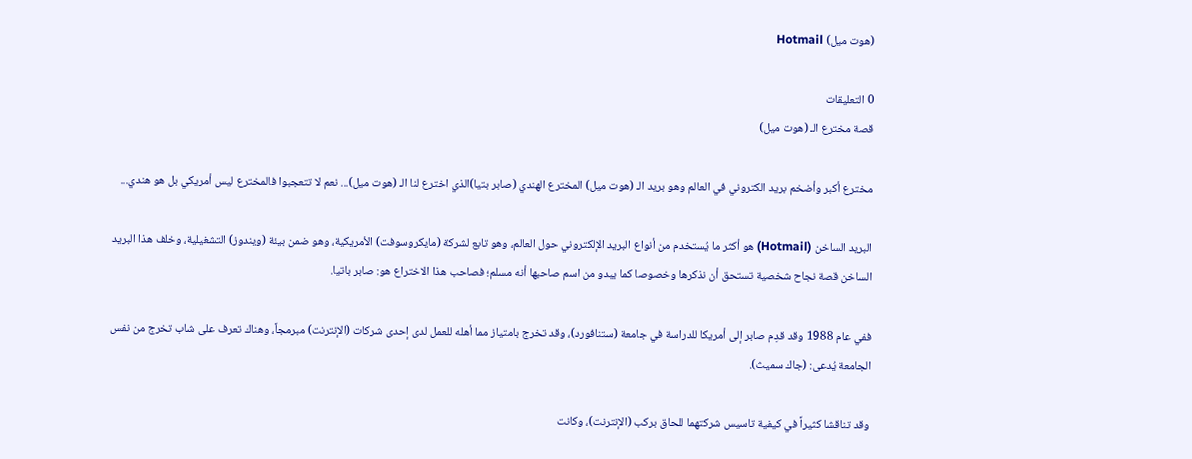(هوت ميل) Hotmail

0 التعليقات
قصة مخترع الـ (هوت ميل)

مخترع أكبر وأضخم بريد الكتروني في العالم وهو بريد الـ (هوت ميل) المخترع الهندي (صابر بتيا)الذي اخترع لنا الـ (هوت ميل)... نعم لا تتعجبوا فالمخترع ليس أمريكي بل هو هندي...

البريد الساخن (Hotmail) هو أكثر ما يُستخدم من أنواع البريد الإلكتروني حول العالم، وهو تابع لشركة (مايكروسوفت) الأمريكية، وهو ضمن بيئة (ويندوز) التشغيلية، وخلف هذا البريد الساخن قصة نجاح شخصية تستحق أن نذكرها وخصوصا كما يبدو من اسم صاحبها أنه مسلم؛ فصاحب هذا الاختراع هو: صابر باتيا.

ففي عام 1988 وقد قدِم صابر إلى أمريكا للدراسة في جامعة (ستنافورد)، وقد تخرج بامتياز مما أهله للعمل لدى إحدى شركات (الإنترنت) مبرمجاً، وهناك تعرف على شاب تخرج من نفس الجامعة يُدعى: (جاك سميث).

وقد تناقشا كثيراً في كيفية تاسيس شركتهما للحاق بركب (الإنترنت)، وكانت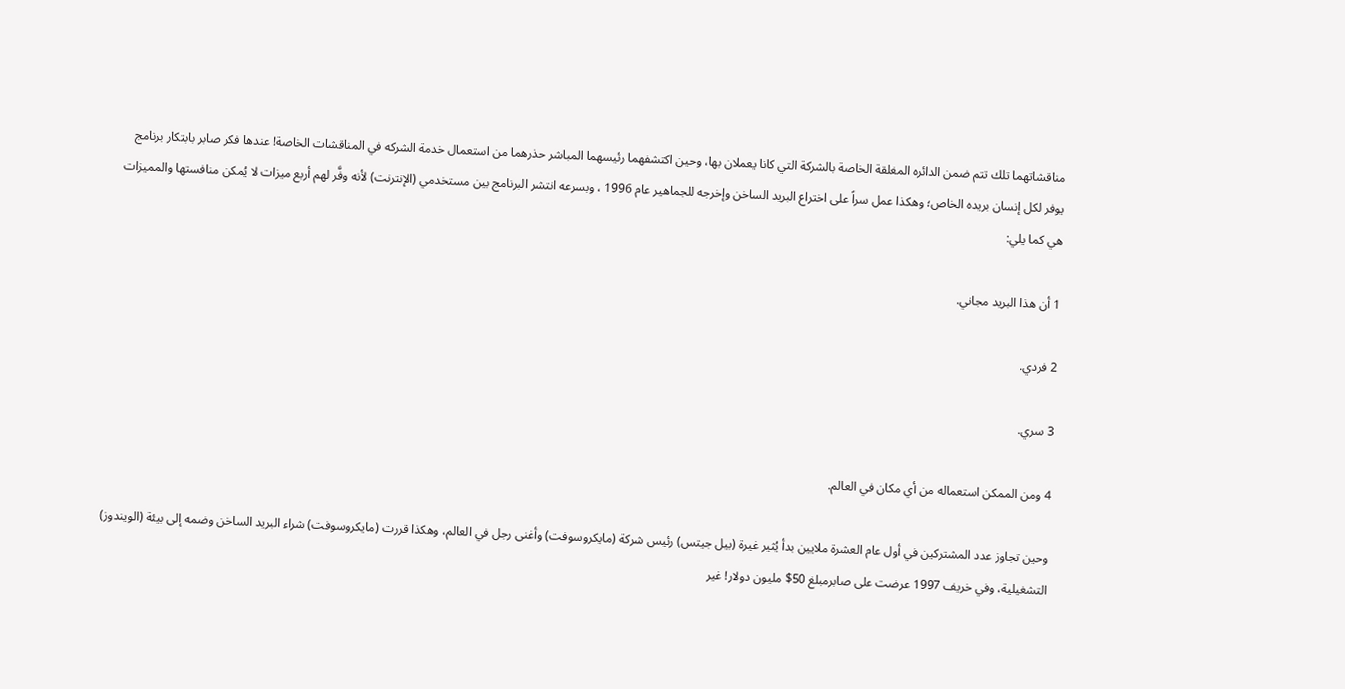مناقشاتهما تلك تتم ضمن الدائره المغلقة الخاصة بالشركة التي كانا يعملان بها، وحين اكتشفهما رئيسهما المباشر حذرهما من استعمال خدمة الشركه في المناقشات الخاصة! عندها فكر صابر بابتكار برنامج يوفر لكل إنسان بريده الخاص؛ وهكذا عمل سراً على اختراع البريد الساخن وإخرجه للجماهير عام 1996 ، وبسرعه انتشر البرنامج بين مستخدمي (الإنترنت) لأنه وفَّر لهم أربع ميزات لا يُمكن منافستها والمميزات هي كما يلي:

1 أن هذا البريد مجاني.

2 فردي.

3 سري.

4 ومن الممكن استعماله من أي مكان في العالم.

وحين تجاوز عدد المشتركين في أول عام العشرة ملايين بدأ يُثير غيرة (بيل جيتس) رئيس شركة (مايكروسوفت) وأغنى رجل في العالم، وهكذا قررت (مايكروسوفت) شراء البريد الساخن وضمه إلى بيئة (الويندوز) التشغيلية، وفي خريف 1997 عرضت على صابرمبلغ 50$ مليون دولار! غير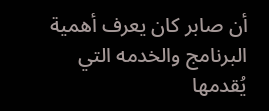أن صابر كان يعرف أهمية البرنامج والخدمه التي يُقدمها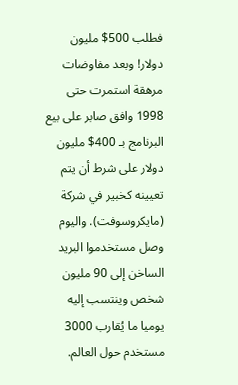فطلب 500$ مليون دولار! وبعد مفاوضات مرهقة استمرت حتى 1998 وافق صابر على بيع البرنامج بـ 400$ مليون دولار على شرط أن يتم تعيينه كخبير في شركة (مايكروسوفت). واليوم وصل مستخدموا البريد الساخن إلى 90 مليون شخص وينتسب إليه يوميا ما يُقارب 3000 مستخدم حول العالم.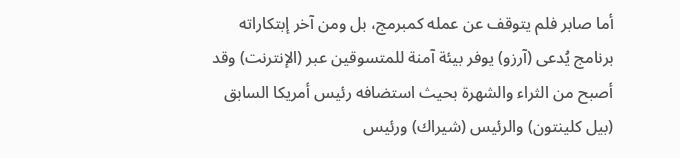أما صابر فلم يتوقف عن عمله كمبرمج، بل ومن آخر إبتكاراته برنامج يُدعى (آرزو) يوفر بيئة آمنة للمتسوقين عبر (الإنترنت) وقد أصبح من الثراء والشهرة بحيث استضافه رئيس أمريكا السابق (بيل كلينتون) والرئيس (شيراك) ورئيس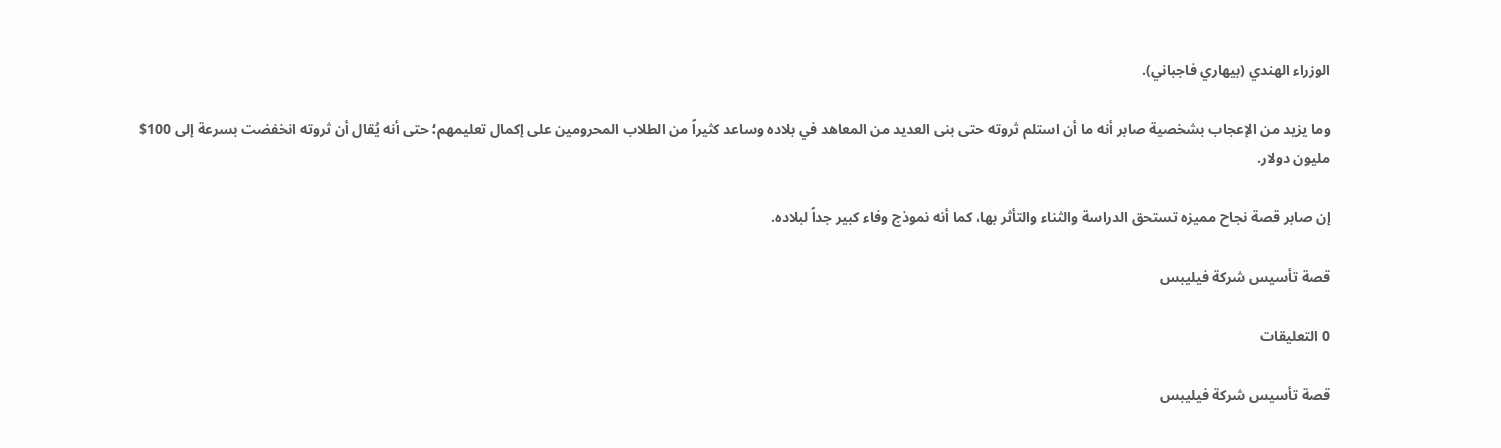الوزراء الهندي (بيهاري فاجباني).

وما يزيد من الإعجاب بشخصية صابر أنه ما أن استلم ثروته حتى بنى العديد من المعاهد في بلاده وساعد كثيراً من الطلاب المحرومين على إكمال تعليمهم؛ حتى أنه يُقال أن ثروته انخفضت بسرعة إلى 100$ مليون دولار.

إن صابر قصة نجاح مميزه تستحق الدراسة والثناء والتأثر بها، كما أنه نموذج وفاء كبير جداً لبلاده.

قصة تأسيس شركة فيليبس

0 التعليقات

قصة تأسيس شركة فيليبس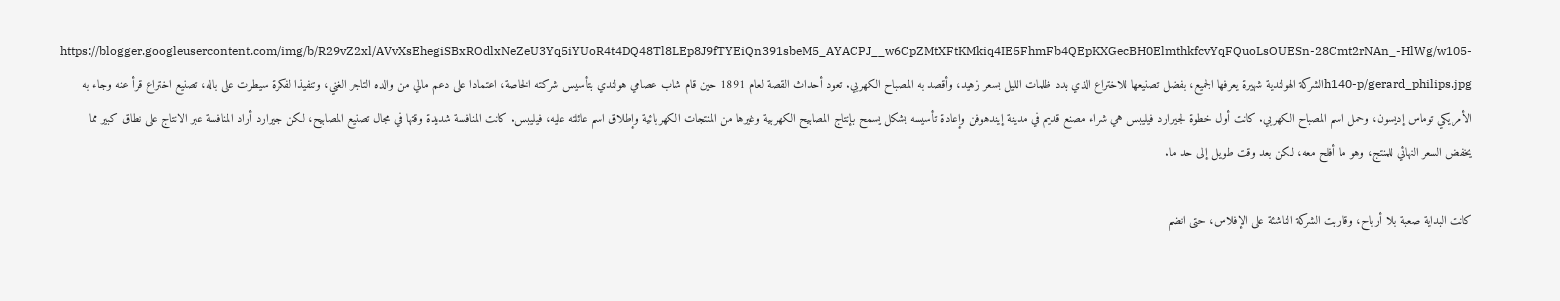https://blogger.googleusercontent.com/img/b/R29vZ2xl/AVvXsEhegiSBxROdlxNeZeU3Yq5iYUoR4t4DQ48Tl8LEp8J9fTYEiQn391sbeM5_AYACPJ__w6CpZMtXFtKMkiq4IE5FhmFb4QEpKXGecBH0ElmthkfcvYqFQuoLsOUESn-28Cmt2rNAn_-HlWg/w105-h140-p/gerard_philips.jpgالشركة الهولندية شهيرة يعرفها الجميع، بفضل تصنيعها للاختراع الذي بدد ظلمات الليل بسعر زهيد، وأقصد به المصباح الكهربي. تعود أحداث القصة لعام 1891 حين قام شاب عصامي هولندي بتأسيس شركته الخاصة، اعتمادا على دعم مالي من والده التاجر الغني، وتنفيذا لفكرة سيطرت على باله، تصنيع اختراع قرأ عنه وجاء به الأمريكي توماس إديسون، وحمل اسم المصباح الكهربي. كانت أول خطوة لجيرارد فيليبس هي شراء مصنع قديم في مدينة إيندهوفن وإعادة تأسيسه بشكل يسمح بإنتاج المصابيح الكهربية وغيرها من المنتجات الكهربائية وإطلاق اسم عائلته عليه، فيليبس. كانت المنافسة شديدة وقتها في مجال تصنيع المصابيح، لكن جيرارد أراد المنافسة عبر الانتاج على نطاق كبير مما يخفض السعر النهائي للمنتج، وهو ما أفلح معه، لكن بعد وقت طويل إلى حد ما.

كانت البداية صعبة بلا أرباح، وقاربت الشركة الناشئة على الإفلاس، حتى انضم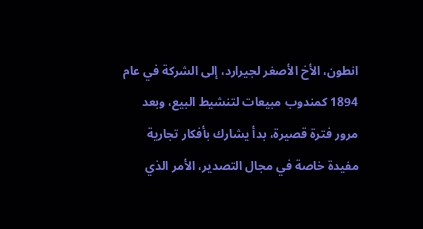انطون، الأخ الأصغر لجيرارد، إلى الشركة في عام 1894 كمندوب مبيعات لتنشيط البيع، وبعد مرور فترة قصيرة، بدأ يشارك بأفكار تجارية مفيدة خاصة في مجال التصدير، الأمر الذي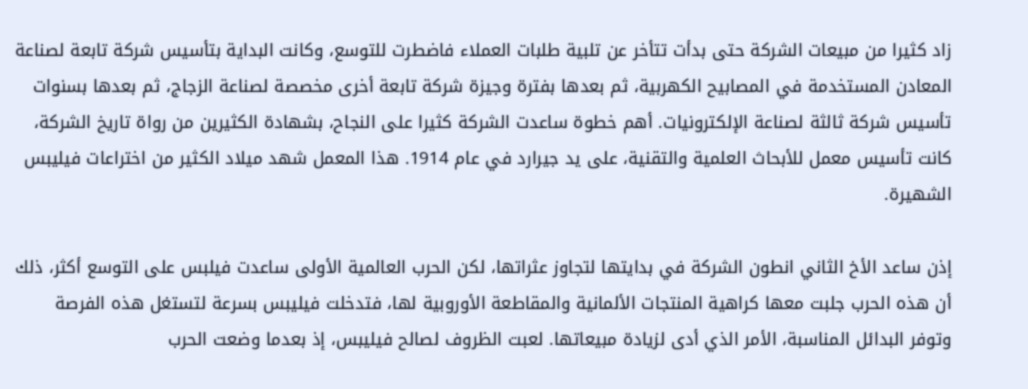زاد كثيرا من مبيعات الشركة حتى بدأت تتأخر عن تلبية طلبات العملاء فاضطرت للتوسع، وكانت البداية بتأسيس شركة تابعة لصناعة المعادن المستخدمة في المصابيح الكهربية، ثم بعدها بفترة وجيزة شركة تابعة أخرى مخصصة لصناعة الزجاج، ثم بعدها بسنوات تأسيس شركة ثالثة لصناعة الإلكترونيات. أهم خطوة ساعدت الشركة كثيرا على النجاح، بشهادة الكثيرين من رواة تاريخ الشركة، كانت تأسيس معمل للأبحاث العلمية والتقنية، على يد جيرارد في عام 1914. هذا المعمل شهد ميلاد الكثير من اختراعات فيليبس الشهيرة.

إذن ساعد الأخ الثاني انطون الشركة في بدايتها لتجاوز عثراتها، لكن الحرب العالمية الأولى ساعدت فيلبس على التوسع أكثر، ذلك أن هذه الحرب جلبت معها كراهية المنتجات الألمانية والمقاطعة الأوروبية لها، فتدخلت فيليبس بسرعة لتستغل هذه الفرصة وتوفر البدائل المناسبة، الأمر الذي أدى لزيادة مبيعاتها. لعبت الظروف لصالح فيليبس، إذ بعدما وضعت الحرب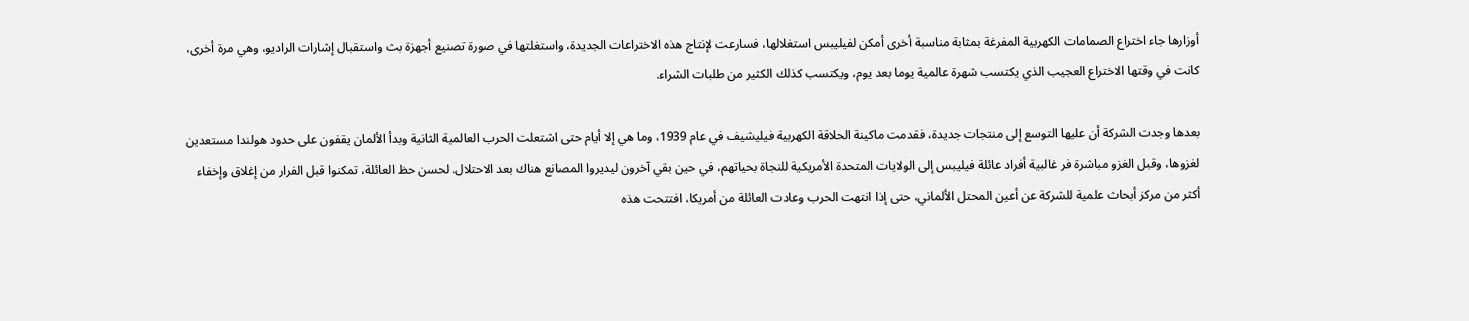أوزارها جاء اختراع الصمامات الكهربية المفرغة بمثابة مناسبة أخرى أمكن لفيليبس استغلالها، فسارعت لإنتاج هذه الاختراعات الجديدة، واستغلتها في صورة تصنيع أجهزة بث واستقبال إشارات الراديو، وهي مرة أخرى، كانت في وقتها الاختراع العجيب الذي يكتسب شهرة عالمية يوما بعد يوم، ويكتسب كذلك الكثير من طلبات الشراء.

بعدها وجدت الشركة أن عليها التوسع إلى منتجات جديدة، فقدمت ماكينة الحلاقة الكهربية فيليشيف في عام 1939، وما هي إلا أيام حتى اشتعلت الحرب العالمية الثانية وبدأ الألمان يقفون على حدود هولندا مستعدين لغزوها، وقبل الغزو مباشرة فر غالبية أفراد عائلة فيليبس إلى الولايات المتحدة الأمريكية للنجاة بحياتهم، في حين بقي آخرون ليديروا المصانع هناك بعد الاحتلال. لحسن حظ العائلة، تمكنوا قبل الفرار من إغلاق وإخفاء أكثر من مركز أبحاث علمية للشركة عن أعين المحتل الألماني، حتى إذا انتهت الحرب وعادت العائلة من أمريكا، افتتحت هذه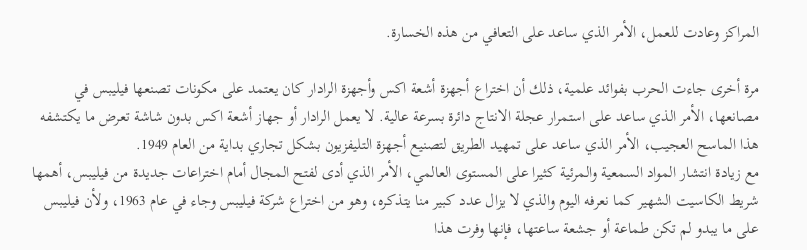المراكز وعادت للعمل، الأمر الذي ساعد على التعافي من هذه الخسارة.

مرة أخرى جاءت الحرب بفوائد علمية، ذلك أن اختراع أجهزة أشعة اكس وأجهزة الرادار كان يعتمد على مكونات تصنعها فيليبس في مصانعها، الأمر الذي ساعد على استمرار عجلة الانتاج دائرة بسرعة عالية. لا يعمل الرادار أو جهاز أشعة اكس بدون شاشة تعرض ما يكتشفه هذا الماسح العجيب، الأمر الذي ساعد على تمهيد الطريق لتصنيع أجهزة التليفزيون بشكل تجاري بداية من العام 1949.
مع زيادة انتشار المواد السمعية والمرئية كثيرا على المستوى العالمي، الأمر الذي أدى لفتح المجال أمام اختراعات جديدة من فيليبس، أهمها شريط الكاسيت الشهير كما نعرفه اليوم والذي لا يزال عدد كبير منا يتذكره، وهو من اختراع شركة فيليبس وجاء في عام 1963، ولأن فيليبس على ما يبدو لم تكن طماعة أو جشعة ساعتها، فإنها وفرت هذا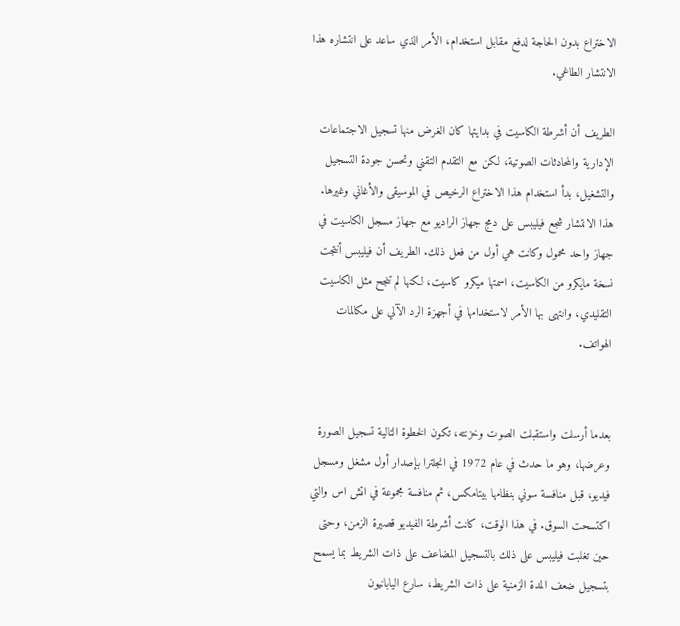الاختراع بدون الحاجة لدفع مقابل استخدام، الأمر الذي ساعد على انتشاره هذا الانتشار الطاغي.

الطريف أن أشرطة الكاسيت في بدايتها كان الغرض منها تسجيل الاجتماعات الإدارية والمحادثات الصوتية، لكن مع التقدم التقني وتحسن جودة التسجيل والتشغيل، بدأ استخدام هذا الاختراع الرخيص في الموسيقى والأغاني وغيرها. هذا الانتشار شجع فيليبس على دمج جهاز الراديو مع جهاز مسجل الكاسيت في جهاز واحد محمول وكانت هي أول من فعل ذلك. الطريف أن فيليبس أنتجت نسخة مايكرو من الكاسيت، اسمتها ميكرو كاسيت، لكنها لم تنجح مثل الكاسيت التقليدي، وانتهى بها الأمر لاستخدامها في أجهزة الرد الآلي على مكالمات الهواتف.


بعدما أرسلت واستقبلت الصوت وخزنته، تكون الخطوة التالية تسجيل الصورة وعرضها، وهو ما حدث في عام 1972 في انجلترا بإصدار أول مشغل ومسجل فيديو، قبل منافسة سوني بنظامها بيتامكس، ثم منافسة مجموعة في اتش اس والتي اكتسحت السوق. في هذا الوقت، كانت أشرطة الفيديو قصيرة الزمن، وحتى حين تغلبت فيليبس على ذلك بالتسجيل المضاعف على ذات الشريط بما يسمح بتسجيل ضعف المدة الزمنية على ذات الشريط، سارع اليابانيون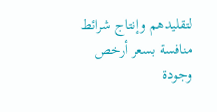لتقليدهم وإنتاج شرائط منافسة بسعر أرخص وجودة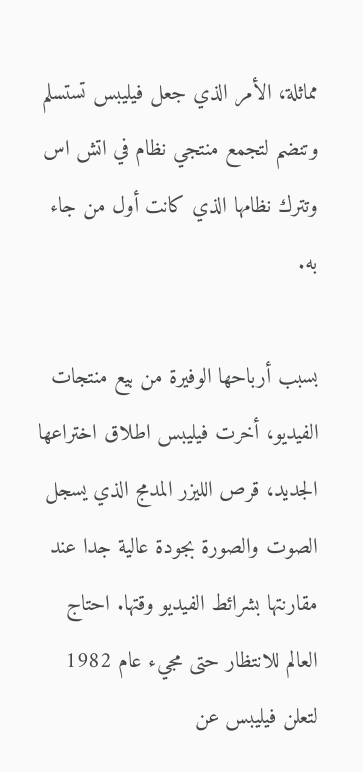مماثلة، الأمر الذي جعل فيليبس تستسلم وتنضم لتجمع منتجي نظام في اتش اس وتترك نظامها الذي كانت أول من جاء به.

بسبب أرباحها الوفيرة من بيع منتجات الفيديو، أخرت فيليبس اطلاق اختراعها الجديد، قرص الليزر المدمج الذي يسجل الصوت والصورة بجودة عالية جدا عند مقارنتها بشرائط الفيديو وقتها. احتاج العالم للانتظار حتى مجيء عام 1982 لتعلن فيليبس عن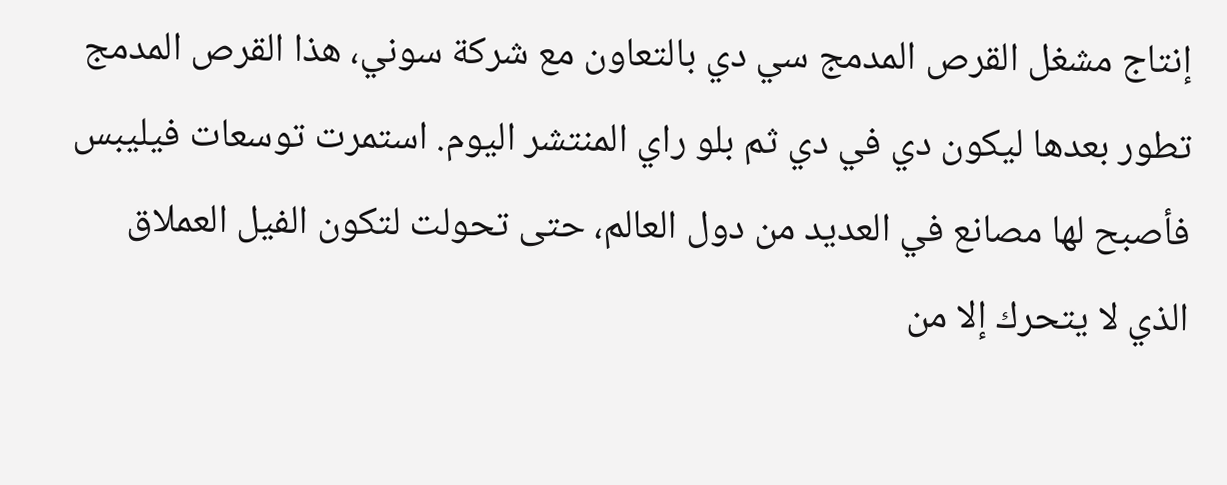إنتاج مشغل القرص المدمج سي دي بالتعاون مع شركة سوني، هذا القرص المدمج تطور بعدها ليكون دي في دي ثم بلو راي المنتشر اليوم. استمرت توسعات فيليبس فأصبح لها مصانع في العديد من دول العالم، حتى تحولت لتكون الفيل العملاق الذي لا يتحرك إلا من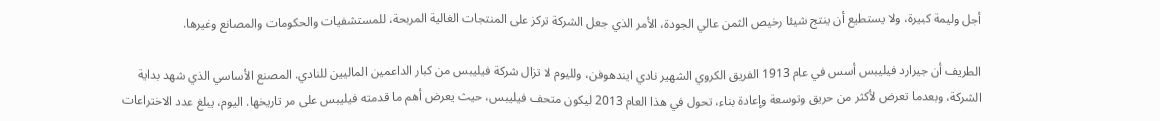أجل وليمة كبيرة، ولا يستطيع أن ينتج شيئا رخيص الثمن عالي الجودة، الأمر الذي جعل الشركة تركز على المنتجات الغالية المربحة، للمستشفيات والحكومات والمصانع وغيرها.

الطريف أن جيرارد فيليبس أسس في عام 1913 الفريق الكروي الشهير نادي ايندهوفن، ولليوم لا تزال شركة فيليبس من كبار الداعمين الماليين للنادي. المصنع الأساسي الذي شهد بداية الشركة، وبعدما تعرض لأكثر من حريق وتوسعة وإعادة بناء، تحول في هذا العام 2013 ليكون متحف فيليبس، حيث يعرض أهم ما قدمته فيليبس على مر تاريخها. اليوم، يبلغ عدد الاختراعات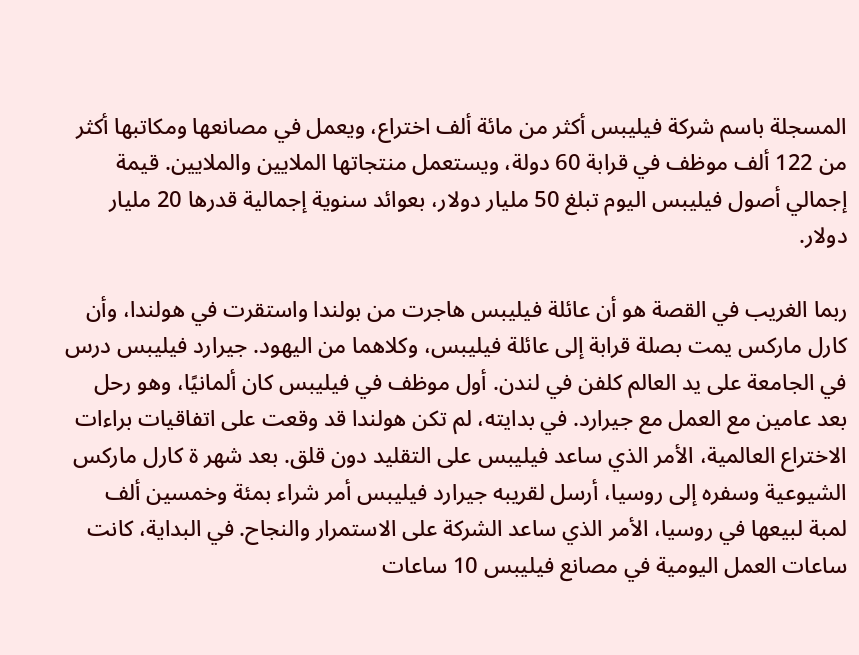المسجلة باسم شركة فيليبس أكثر من مائة ألف اختراع، ويعمل في مصانعها ومكاتبها أكثر من 122 ألف موظف في قرابة 60 دولة، ويستعمل منتجاتها الملايين والملايين. قيمة إجمالي أصول فيليبس اليوم تبلغ 50 مليار دولار، بعوائد سنوية إجمالية قدرها 20 مليار دولار.

ربما الغريب في القصة هو أن عائلة فيليبس هاجرت من بولندا واستقرت في هولندا، وأن كارل ماركس يمت بصلة قرابة إلى عائلة فيليبس، وكلاهما من اليهود. جيرارد فيليبس درس في الجامعة على يد العالم كلفن في لندن. أول موظف في فيليبس كان ألمانيًا، وهو رحل بعد عامين مع العمل مع جيرارد. في بدايته، لم تكن هولندا قد وقعت على اتفاقيات براءات الاختراع العالمية، الأمر الذي ساعد فيليبس على التقليد دون قلق. بعد شهر ة كارل ماركس الشيوعية وسفره إلى روسيا، أرسل لقريبه جيرارد فيليبس أمر شراء بمئة وخمسين ألف لمبة لبيعها في روسيا، الأمر الذي ساعد الشركة على الاستمرار والنجاح. في البداية، كانت ساعات العمل اليومية في مصانع فيليبس 10 ساعات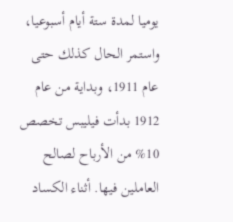يوميا لمدة ستة أيام أسبوعيا، واستمر الحال كذلك حتى عام 1911، وبداية من عام 1912 بدأت فيليبس تخصص 10% من الأرباح لصالح العاملين فيها. أثناء الكساد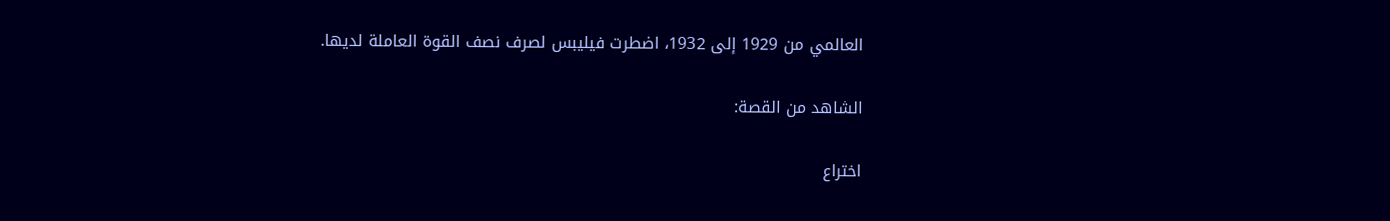العالمي من 1929 إلى 1932، اضطرت فيليبس لصرف نصف القوة العاملة لديها.

الشاهد من القصة:

اختراع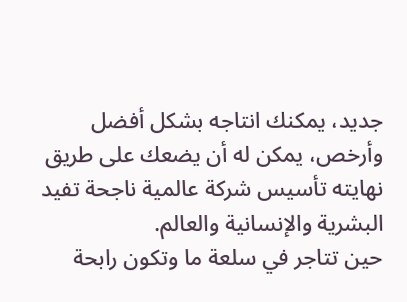جديد، يمكنك انتاجه بشكل أفضل وأرخص، يمكن له أن يضعك على طريق نهايته تأسيس شركة عالمية ناجحة تفيد البشرية والإنسانية والعالم.
حين تتاجر في سلعة ما وتكون رابحة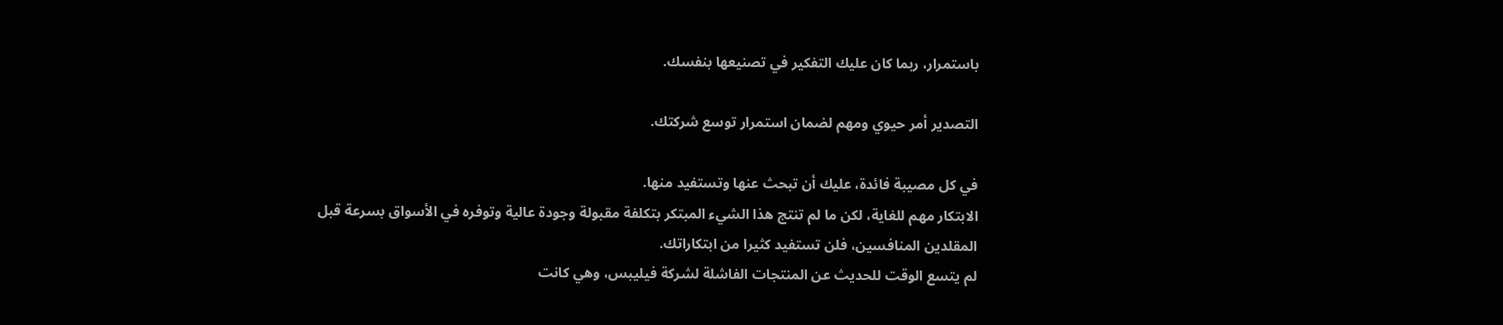باستمرار، ربما كان عليك التفكير في تصنيعها بنفسك.

التصدير أمر حيوي ومهم لضمان استمرار توسع شركتك.

في كل مصيبة فائدة، عليك أن تبحث عنها وتستفيد منها.
الابتكار مهم للغاية، لكن ما لم تنتج هذا الشيء المبتكر بتكلفة مقبولة وجودة عالية وتوفره في الأسواق بسرعة قبل المقلدين المنافسين، فلن تستفيد كثيرا من ابتكاراتك.
لم يتسع الوقت للحديث عن المنتجات الفاشلة لشركة فيليبس، وهي كانت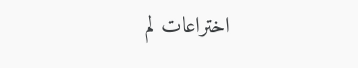اختراعات لم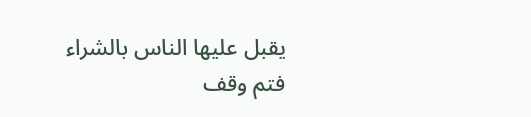يقبل عليها الناس بالشراء فتم وقف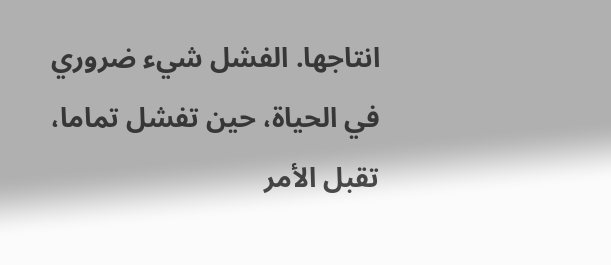انتاجها. الفشل شيء ضروري في الحياة، حين تفشل تماما، تقبل الأمر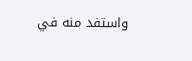واستفد منه في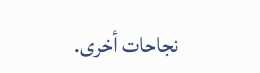نجاحات أخرى.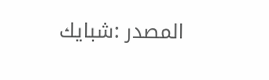المصدر :شبايك